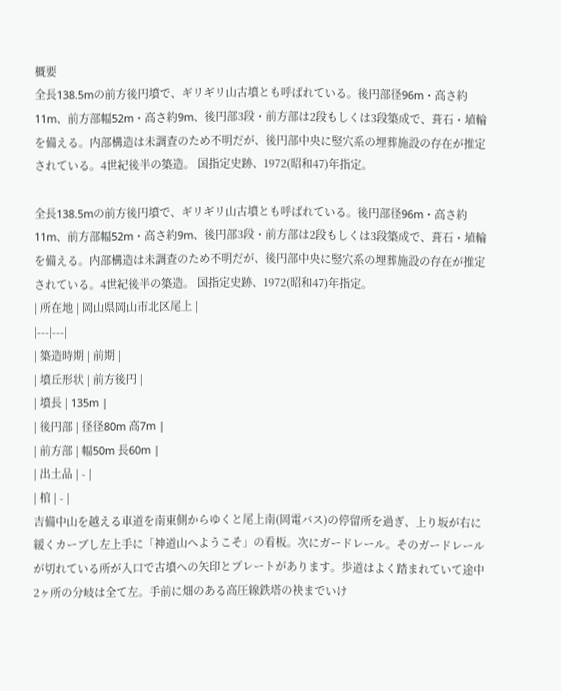概要
全長138.5mの前方後円墳で、ギリギリ山古墳とも呼ばれている。後円部径96m・高さ約11m、前方部幅52m・高さ約9m、後円部3段・前方部は2段もしくは3段築成で、葺石・埴輪を備える。内部構造は未調査のため不明だが、後円部中央に竪穴系の埋葬施設の存在が推定されている。4世紀後半の築造。 国指定史跡、1972(昭和47)年指定。

全長138.5mの前方後円墳で、ギリギリ山古墳とも呼ばれている。後円部径96m・高さ約11m、前方部幅52m・高さ約9m、後円部3段・前方部は2段もしくは3段築成で、葺石・埴輪を備える。内部構造は未調査のため不明だが、後円部中央に竪穴系の埋葬施設の存在が推定されている。4世紀後半の築造。 国指定史跡、1972(昭和47)年指定。
| 所在地 | 岡山県岡山市北区尾上 |
|---|---|
| 築造時期 | 前期 |
| 墳丘形状 | 前方後円 |
| 墳長 | 135m |
| 後円部 | 径径80m 高7m |
| 前方部 | 幅50m 長60m |
| 出土品 | - |
| 棺 | - |
吉備中山を越える車道を南東側からゆくと尾上南(岡電バス)の停留所を過ぎ、上り坂が右に緩くカーブし左上手に「神道山へようこそ」の看板。次にガードレール。そのガードレールが切れている所が入口で古墳への矢印とプレートがあります。歩道はよく踏まれていて途中2ヶ所の分岐は全て左。手前に畑のある高圧線鉄塔の袂までいけ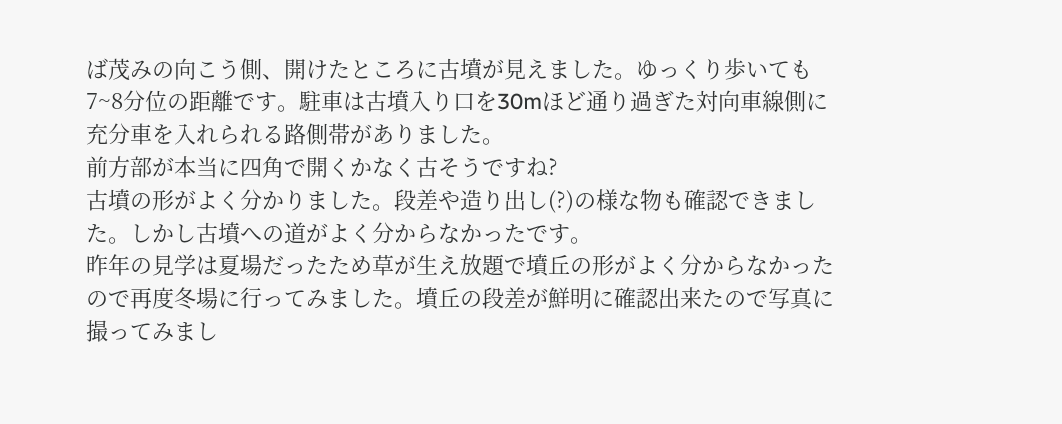ば茂みの向こう側、開けたところに古墳が見えました。ゆっくり歩いても7~8分位の距離です。駐車は古墳入り口を30mほど通り過ぎた対向車線側に充分車を入れられる路側帯がありました。
前方部が本当に四角で開くかなく古そうですね?
古墳の形がよく分かりました。段差や造り出し(?)の様な物も確認できました。しかし古墳への道がよく分からなかったです。
昨年の見学は夏場だったため草が生え放題で墳丘の形がよく分からなかったので再度冬場に行ってみました。墳丘の段差が鮮明に確認出来たので写真に撮ってみまし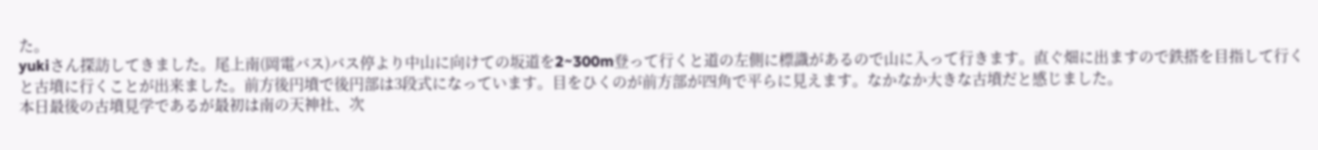た。
yukiさん探訪してきました。尾上南(岡電バス)バス停より中山に向けての坂道を2~300m登って行くと道の左側に標識があるので山に入って行きます。直ぐ畑に出ますので鉄搭を目指して行くと古墳に行くことが出来ました。前方後円墳で後円部は3段式になっています。目をひくのが前方部が四角で平らに見えます。なかなか大きな古墳だと感じました。
本日最後の古墳見学であるが最初は南の天神社、次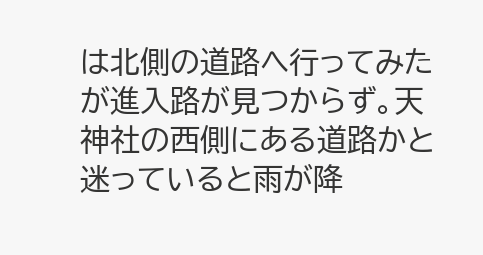は北側の道路へ行ってみたが進入路が見つからず。天神社の西側にある道路かと迷っていると雨が降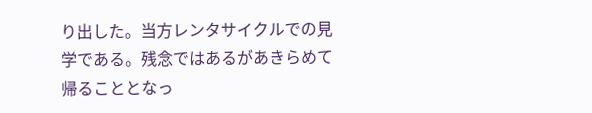り出した。当方レンタサイクルでの見学である。残念ではあるがあきらめて帰ることとなっ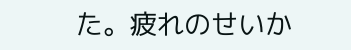た。疲れのせいか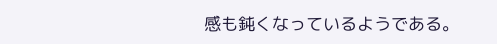感も鈍くなっているようである。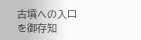古墳への入口を御存知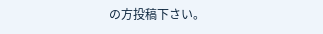の方投稿下さい。